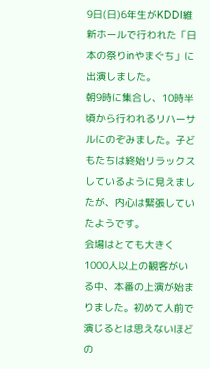9日(日)6年生がKDDI維新ホールで行われた「日本の祭りinやまぐち」に出演しました。
朝9時に集合し、10時半頃から行われるリハーサルにのぞみました。子どもたちは終始リラックスしているように見えましたが、内心は緊張していたようです。
会場はとても大きく1000人以上の観客がいる中、本番の上演が始まりました。初めて人前で演じるとは思えないほどの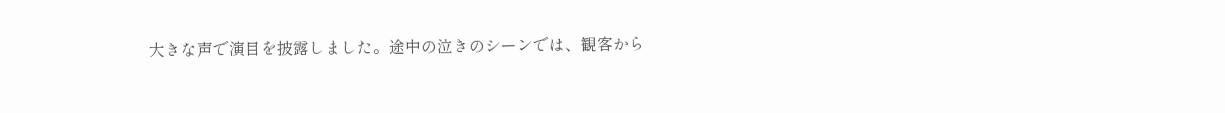大きな声で演目を披露しました。途中の泣きのシーンでは、観客から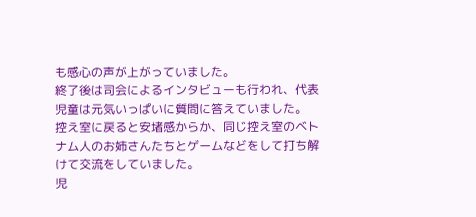も感心の声が上がっていました。
終了後は司会によるインタビューも行われ、代表児童は元気いっぱいに質問に答えていました。
控え室に戻ると安堵感からか、同じ控え室のベトナム人のお姉さんたちとゲームなどをして打ち解けて交流をしていました。
児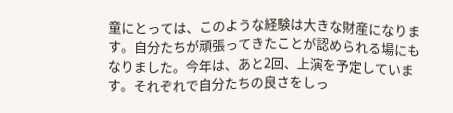童にとっては、このような経験は大きな財産になります。自分たちが頑張ってきたことが認められる場にもなりました。今年は、あと2回、上演を予定しています。それぞれで自分たちの良さをしっ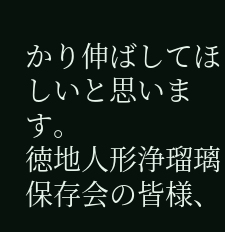かり伸ばしてほしいと思います。
徳地人形浄瑠璃保存会の皆様、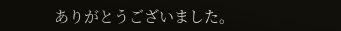ありがとうございました。